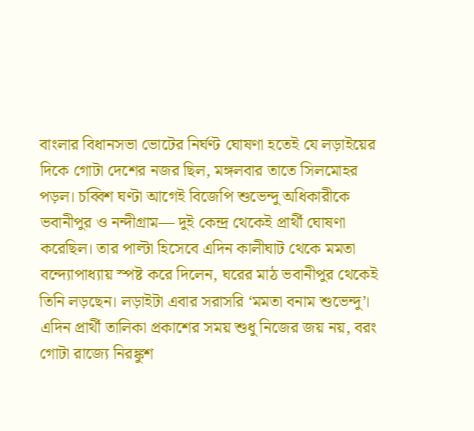বাংলার বিধানসভা ভোটের নির্ঘণ্ট ঘোষণা হতেই যে লড়াইয়ের দিকে গোটা দেশের নজর ছিল, মঙ্গলবার তাতে সিলমোহর পড়ল। চব্বিশ ঘণ্টা আগেই বিজেপি শুভেন্দু অধিকারীকে ভবানীপুর ও নন্দীগ্রাম— দুই কেন্দ্র থেকেই প্রার্থী ঘোষণা করেছিল। তার পাল্টা হিসেবে এদিন কালীঘাট থেকে মমতা বন্দ্যোপাধ্যায় স্পষ্ট করে দিলেন, ঘরের মাঠ ভবানীপুর থেকেই তিনি লড়ছেন। লড়াইটা এবার সরাসরি ‘মমতা বনাম শুভেন্দু’।
এদিন প্রার্থী তালিকা প্রকাশের সময় শুধু নিজের জয় নয়, বরং গোটা রাজ্যে নিরঙ্কুশ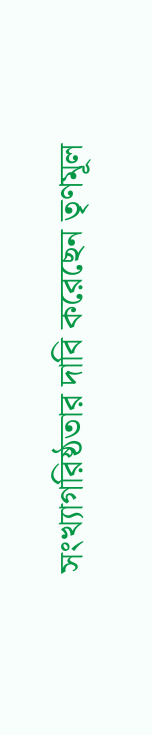সংখ্যাগরিষ্ঠতার দাবি করেছেন তৃণমূল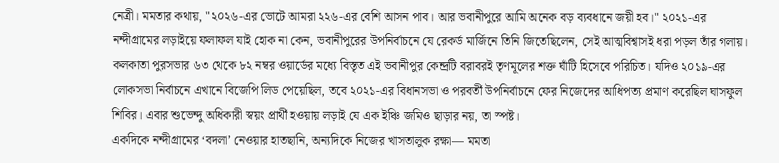নেত্রী। মমতার কথায়, "২০২৬-এর ভোটে আমরা ২২৬-এর বেশি আসন পাব। আর ভবানীপুরে আমি অনেক বড় ব্যবধানে জয়ী হব।" ২০২১-এর নন্দীগ্রামের লড়াইয়ে ফলাফল যাই হোক না কেন, ভবানীপুরের উপনির্বাচনে যে রেকর্ড মার্জিনে তিনি জিতেছিলেন, সেই আত্মবিশ্বাসই ধরা পড়ল তাঁর গলায়।
কলকাতা পুরসভার ৬৩ থেকে ৮২ নম্বর ওয়ার্ডের মধ্যে বিস্তৃত এই ভবানীপুর কেন্দ্রটি বরাবরই তৃণমূলের শক্ত ঘাঁটি হিসেবে পরিচিত। যদিও ২০১৯-এর লোকসভা নির্বাচনে এখানে বিজেপি লিড পেয়েছিল, তবে ২০২১-এর বিধানসভা ও পরবর্তী উপনির্বাচনে ফের নিজেদের আধিপত্য প্রমাণ করেছিল ঘাসফুল শিবির। এবার শুভেন্দু অধিকারী স্বয়ং প্রার্থী হওয়ায় লড়াই যে এক ইঞ্চি জমিও ছাড়ার নয়, তা স্পষ্ট।
একদিকে নন্দীগ্রামের ‘বদলা’ নেওয়ার হাতছানি, অন্যদিকে নিজের খাসতালুক রক্ষা— মমতা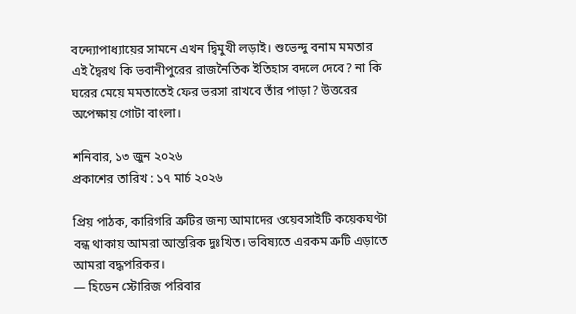বন্দ্যোপাধ্যায়ের সামনে এখন দ্বিমুখী লড়াই। শুভেন্দু বনাম মমতার এই দ্বৈরথ কি ভবানীপুরের রাজনৈতিক ইতিহাস বদলে দেবে? না কি ঘরের মেয়ে মমতাতেই ফের ভরসা রাখবে তাঁর পাড়া? উত্তরের অপেক্ষায় গোটা বাংলা।

শনিবার, ১৩ জুন ২০২৬
প্রকাশের তারিখ : ১৭ মার্চ ২০২৬

প্রিয় পাঠক, কারিগরি ত্রুটির জন্য আমাদের ওয়েবসাইটি কয়েকঘণ্টা বন্ধ থাকায় আমরা আন্তরিক দুঃখিত। ভবিষ্যতে এরকম ত্রুটি এড়াতে আমরা বদ্ধপরিকর।
— হিডেন স্টোরিজ পরিবার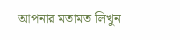আপনার মতামত লিখুন